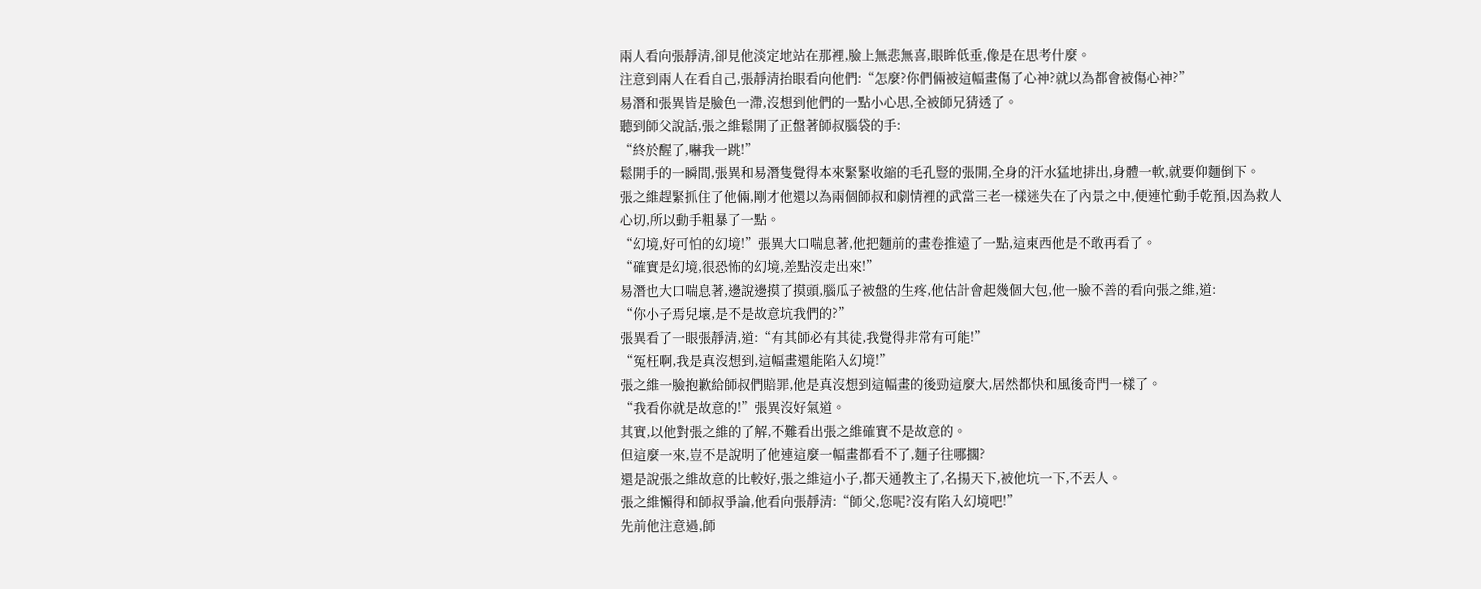兩人看向張靜清,卻見他淡定地站在那裡,臉上無悲無喜,眼眸低垂,像是在思考什麼。
注意到兩人在看自己,張靜清抬眼看向他們:“怎麼?你們倆被這幅畫傷了心神?就以為都會被傷心神?”
易潛和張異皆是臉色一滯,沒想到他們的一點小心思,全被師兄猜透了。
聽到師父說話,張之維鬆開了正盤著師叔腦袋的手:
“終於醒了,嚇我一跳!”
鬆開手的一瞬間,張異和易潛隻覺得本來緊緊收縮的毛孔豎的張開,全身的汗水猛地排出,身體一軟,就要仰麵倒下。
張之維趕緊抓住了他倆,剛才他還以為兩個師叔和劇情裡的武當三老一樣迷失在了內景之中,便連忙動手乾預,因為救人心切,所以動手粗暴了一點。
“幻境,好可怕的幻境!”張異大口喘息著,他把麵前的畫卷推遠了一點,這東西他是不敢再看了。
“確實是幻境,很恐怖的幻境,差點沒走出來!”
易潛也大口喘息著,邊說邊摸了摸頭,腦瓜子被盤的生疼,他估計會起幾個大包,他一臉不善的看向張之維,道:
“你小子焉兒壞,是不是故意坑我們的?”
張異看了一眼張靜清,道:“有其師必有其徒,我覺得非常有可能!”
“冤枉啊,我是真沒想到,這幅畫還能陷入幻境!”
張之維一臉抱歉給師叔們賠罪,他是真沒想到這幅畫的後勁這麼大,居然都快和風後奇門一樣了。
“我看你就是故意的!”張異沒好氣道。
其實,以他對張之維的了解,不難看出張之維確實不是故意的。
但這麼一來,豈不是說明了他連這麼一幅畫都看不了,麵子往哪擱?
還是說張之維故意的比較好,張之維這小子,都天通教主了,名揚天下,被他坑一下,不丟人。
張之維懶得和師叔爭論,他看向張靜清:“師父,您呢?沒有陷入幻境吧!”
先前他注意過,師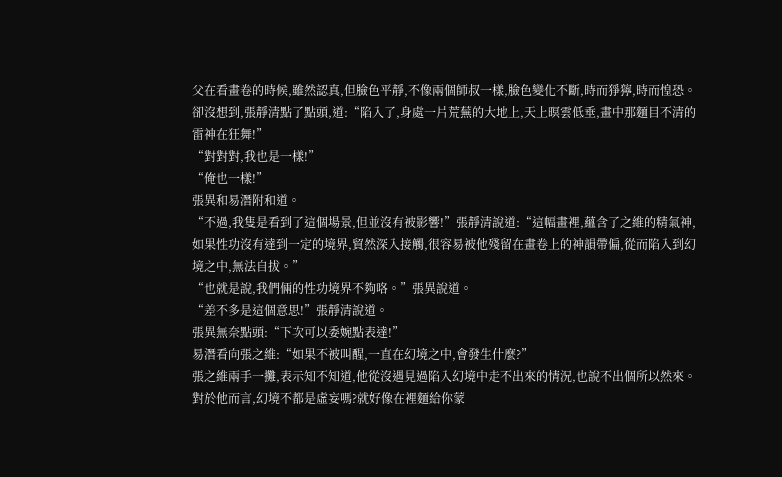父在看畫卷的時候,雖然認真,但臉色平靜,不像兩個師叔一樣,臉色變化不斷,時而猙獰,時而惶恐。
卻沒想到,張靜清點了點頭,道:“陷入了,身處一片荒蕪的大地上,天上暝雲低垂,畫中那麵目不清的雷神在狂舞!”
“對對對,我也是一樣!”
“俺也一樣!”
張異和易潛附和道。
“不過,我隻是看到了這個場景,但並沒有被影響!”張靜清說道:“這幅畫裡,蘊含了之維的精氣神,如果性功沒有達到一定的境界,貿然深入接觸,很容易被他殘留在畫卷上的神韻帶偏,從而陷入到幻境之中,無法自拔。”
“也就是說,我們倆的性功境界不夠咯。”張異說道。
“差不多是這個意思!”張靜清說道。
張異無奈點頭:“下次可以委婉點表達!”
易潛看向張之維:“如果不被叫醒,一直在幻境之中,會發生什麼?”
張之維兩手一攤,表示知不知道,他從沒遇見過陷入幻境中走不出來的情況,也說不出個所以然來。
對於他而言,幻境不都是虛妄嗎?就好像在裡麵給你蒙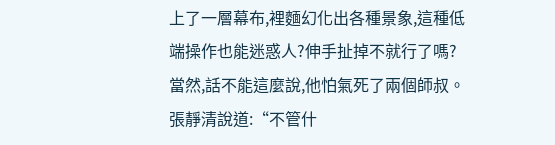上了一層幕布,裡麵幻化出各種景象,這種低端操作也能迷惑人?伸手扯掉不就行了嗎?
當然,話不能這麼說,他怕氣死了兩個師叔。
張靜清說道:“不管什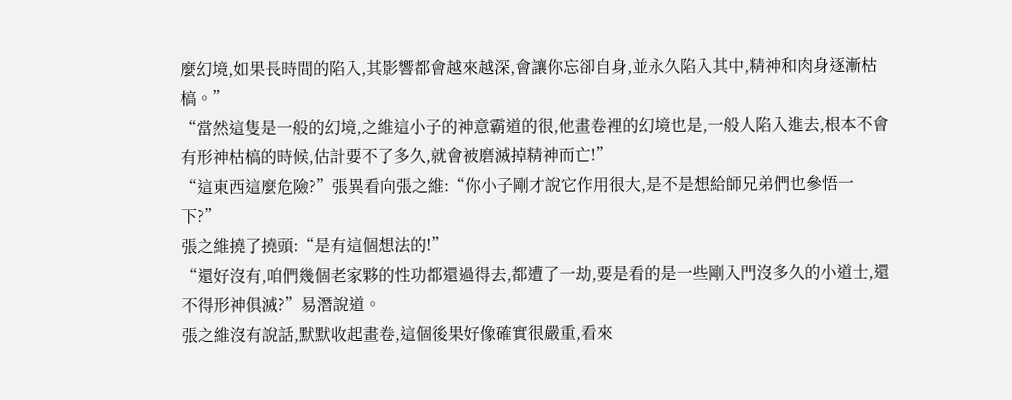麼幻境,如果長時間的陷入,其影響都會越來越深,會讓你忘卻自身,並永久陷入其中,精神和肉身逐漸枯槁。”
“當然這隻是一般的幻境,之維這小子的神意霸道的很,他畫卷裡的幻境也是,一般人陷入進去,根本不會有形神枯槁的時候,估計要不了多久,就會被磨滅掉精神而亡!”
“這東西這麼危險?”張異看向張之維:“你小子剛才說它作用很大,是不是想給師兄弟們也參悟一下?”
張之維撓了撓頭:“是有這個想法的!”
“還好沒有,咱們幾個老家夥的性功都還過得去,都遭了一劫,要是看的是一些剛入門沒多久的小道士,還不得形神俱滅?”易潛說道。
張之維沒有說話,默默收起畫卷,這個後果好像確實很嚴重,看來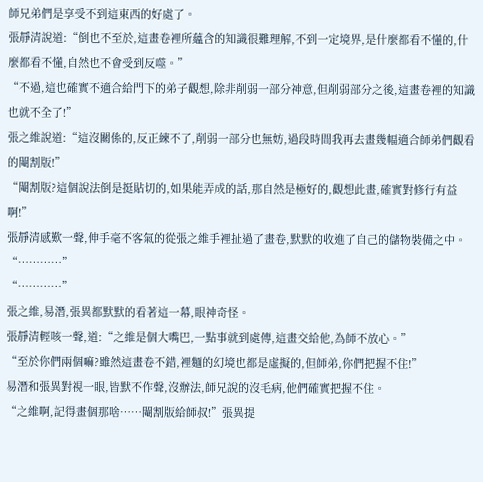師兄弟們是享受不到這東西的好處了。
張靜清說道:“倒也不至於,這畫卷裡所蘊含的知識很難理解,不到一定境界,是什麼都看不懂的,什麼都看不懂,自然也不會受到反噬。”
“不過,這也確實不適合給門下的弟子觀想,除非削弱一部分神意,但削弱部分之後,這畫卷裡的知識也就不全了!”
張之維說道:“這沒關係的,反正練不了,削弱一部分也無妨,過段時間我再去畫幾幅適合師弟們觀看的閹割版!”
“閹割版?這個說法倒是挺貼切的,如果能弄成的話,那自然是極好的,觀想此畫,確實對修行有益啊!”
張靜清感歎一聲,伸手毫不客氣的從張之維手裡扯過了畫卷,默默的收進了自己的儲物裝備之中。
“…………”
“…………”
張之維,易潛,張異都默默的看著這一幕,眼神奇怪。
張靜清輕咳一聲,道:“之維是個大嘴巴,一點事就到處傳,這畫交給他,為師不放心。”
“至於你們兩個嘛?雖然這畫卷不錯,裡麵的幻境也都是虛擬的,但師弟,你們把握不住!”
易潛和張異對視一眼,皆默不作聲,沒辦法,師兄說的沒毛病,他們確實把握不住。
“之維啊,記得畫個那啥……閹割版給師叔!”張異提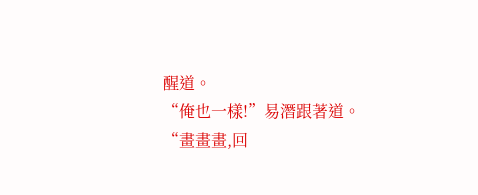醒道。
“俺也一樣!”易潛跟著道。
“畫畫畫,回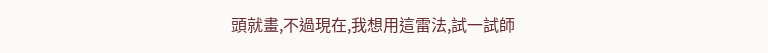頭就畫,不過現在,我想用這雷法,試一試師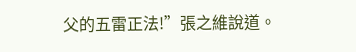父的五雷正法!”張之維說道。